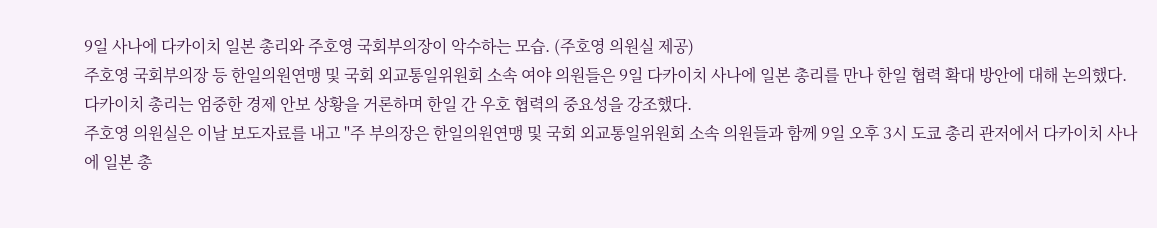9일 사나에 다카이치 일본 총리와 주호영 국회부의장이 악수하는 모습. (주호영 의원실 제공)
주호영 국회부의장 등 한일의원연맹 및 국회 외교통일위원회 소속 여야 의원들은 9일 다카이치 사나에 일본 총리를 만나 한일 협력 확대 방안에 대해 논의했다.
다카이치 총리는 엄중한 경제 안보 상황을 거론하며 한일 간 우호 협력의 중요성을 강조했다.
주호영 의원실은 이날 보도자료를 내고 "주 부의장은 한일의원연맹 및 국회 외교통일위원회 소속 의원들과 함께 9일 오후 3시 도쿄 총리 관저에서 다카이치 사나에 일본 총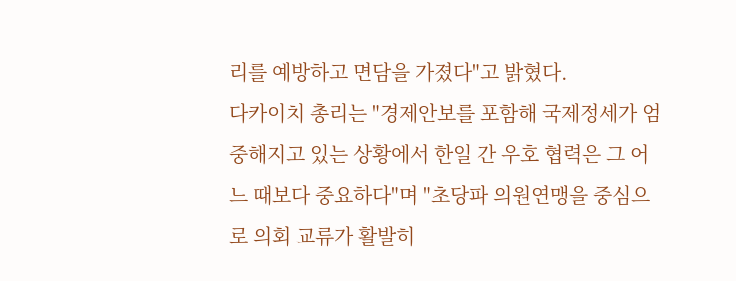리를 예방하고 면담을 가졌다"고 밝혔다.
다카이치 총리는 "경제안보를 포함해 국제정세가 엄중해지고 있는 상황에서 한일 간 우호 협력은 그 어느 때보다 중요하다"며 "초당파 의원연맹을 중심으로 의회 교류가 활발히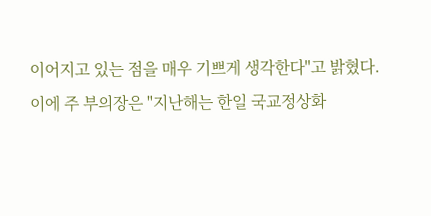이어지고 있는 점을 매우 기쁘게 생각한다"고 밝혔다.
이에 주 부의장은 "지난해는 한일 국교정상화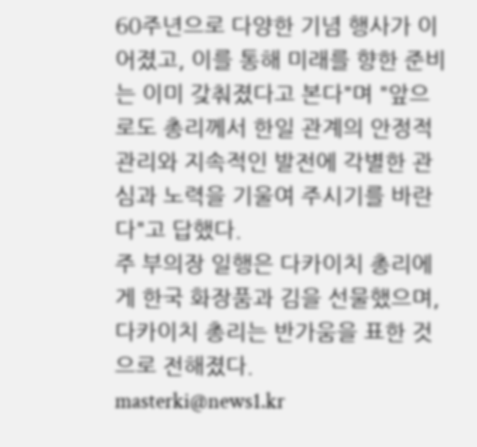60주년으로 다양한 기념 행사가 이어졌고, 이를 통해 미래를 향한 준비는 이미 갖춰졌다고 본다"며 "앞으로도 총리께서 한일 관계의 안정적 관리와 지속적인 발전에 각별한 관심과 노력을 기울여 주시기를 바란다"고 답했다.
주 부의장 일행은 다카이치 총리에게 한국 화장품과 김을 선물했으며, 다카이치 총리는 반가움을 표한 것으로 전해졌다.
masterki@news1.kr